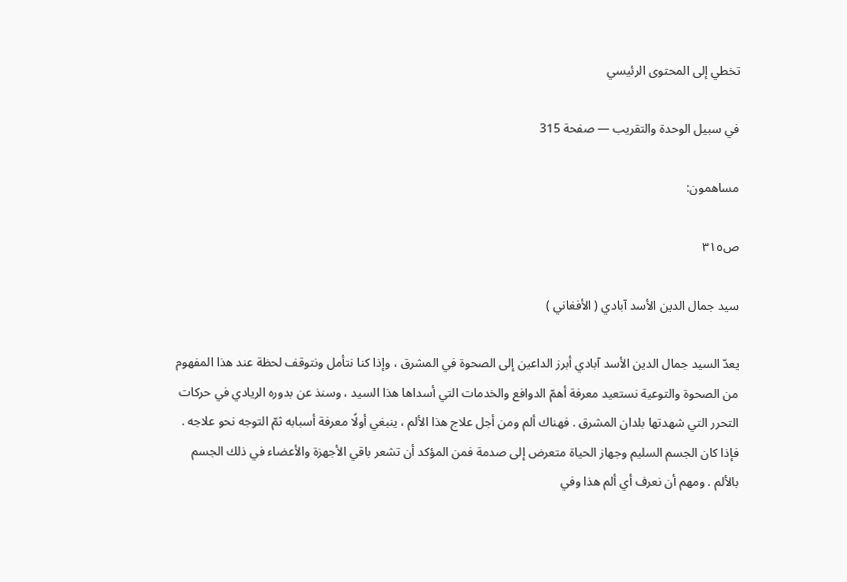تخطي إلى المحتوى الرئيسي

في سبيل الوحدة والتقريب — صفحة 315

مساهمون:

ص٣١٥

سيد جمال الدين الأسد آبادي ( الأفغاني )

يعدّ السيد جمال الدين الأسد آبادي أبرز الداعين إلى الصحوة في المشرق ، وإذا كنا نتأمل ونتوقف لحظة عند هذا المفهوم من الصحوة والتوعية نستعيد معرفة أهمّ الدوافع والخدمات التي أسداها هذا السيد ، وسنذ عن بدوره الريادي في حركات التحرر التي شهدتها بلدان المشرق . فهناك ألم ومن أجل علاج هذا الألم ، ينبغي أولًا معرفة أسبابه ثمّ التوجه نحو علاجه . فإذا كان الجسم السليم وجهاز الحياة متعرض إلى صدمة فمن المؤكد أن تشعر باقي الأجهزة والأعضاء في ذلك الجسم بالألم . ومهم أن نعرف أي ألم هذا وفي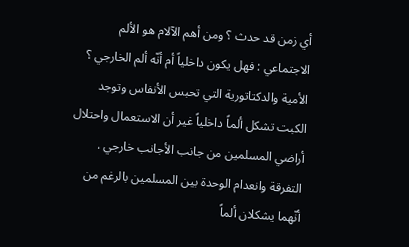أي زمن قد حدث ؟ ومن أهم الآلام هو الألم الاجتماعي : فهل يكون داخلياً أم أنّه ألم الخارجي ؟ الأمية والدكتاتورية التي تحبس الأنفاس وتوجد الكبت تشكل ألماً داخلياً غير أن الاستعمال واحتلال أراضي المسلمين من جانب الأجانب خارجي . التفرقة وانعدام الوحدة بين المسلمين بالرغم من أنّهما يشكلان ألماً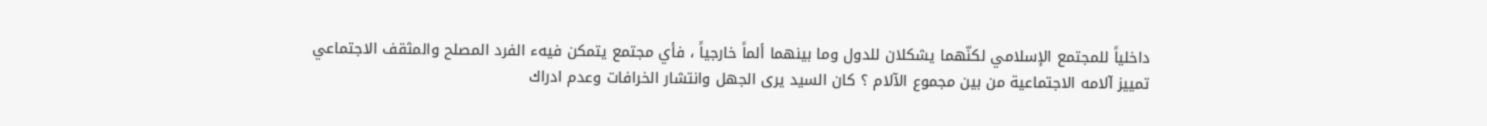داخلياً للمجتمع الإسلامي لكنّهما يشكلان للدول وما بينهما ألماً خارجياً ، فأي مجتمع يتمكن فيهء الفرد المصلح والمثقف الاجتماعي تمييز آلامه الاجتماعية من بين مجموع الآلام ؟ كان السيد يرى الجهل وانتشار الخرافات وعدم ادراك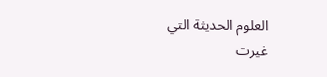العلوم الحديثة التي غيرت